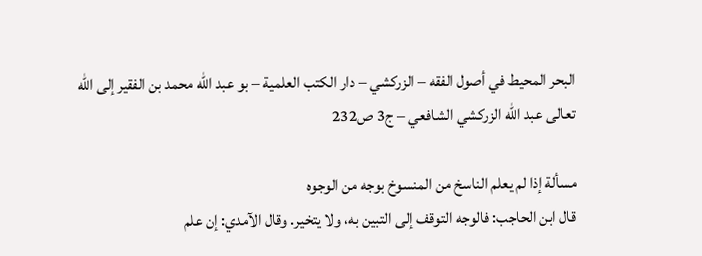البحر المحيط في أصول الفقه – الزركشي – دار الكتب العلمية – بو عبد الله محمد بن الفقير إلى الله تعالى عبد الله الزركشي الشافعي – ج3 ص232

مسألة إذا لم يعلم الناسخ من المنسوخ بوجه من الوجوه
قال ابن الحاجب: فالوجه التوقف إلى التبين به، ولا يتخير. وقال الآمدي: إن علم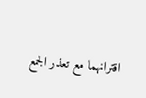اقترانهما مع تعذر الجمع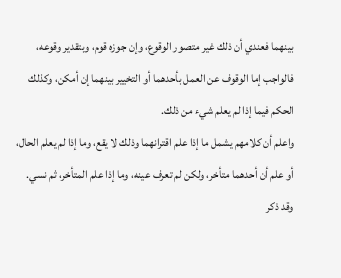بينهما فعندي أن ذلك غير متصور الوقوع، وإن جوزه قوم، وبتقدير وقوعه، فالواجب إما الوقوف عن العمل بأحدهما أو التخيير بينهما إن أمكن، وكذلك الحكم فيما إذا لم يعلم شيء من ذلك.
واعلم أن كلامهم يشمل ما إذا علم اقترانهما وذلك لا يقع، وما إذا لم يعلم الحال، أو علم أن أحدهما متأخر، ولكن لم تعرف عينه، وما إذا علم المتأخر، ثم نسي. وقد ذكر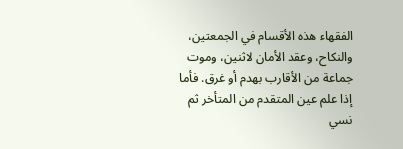الفقهاء هذه الأقسام في الجمعتين، والنكاح، وعقد الأمان لاثنين، وموت جماعة من الأقارب بهدم أو غرق. فأما إذا علم عين المتقدم من المتأخر ثم نسي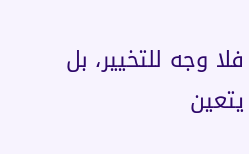فلا وجه للتخيير، بل يتعين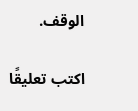الوقف.

اكتب تعليقًا